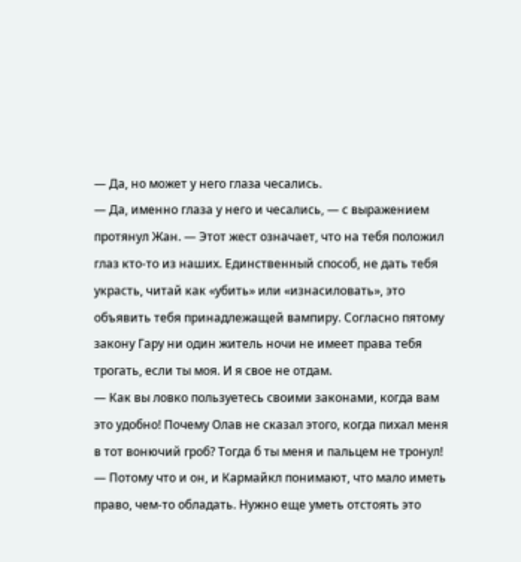— Да, но может у него глаза чесались.
— Да, именно глаза у него и чесались, — с выражением протянул Жан. — Этот жест означает, что на тебя положил глаз кто-то из наших. Единственный способ, не дать тебя украсть, читай как «убить» или «изнасиловать», это объявить тебя принадлежащей вампиру. Согласно пятому закону Гару ни один житель ночи не имеет права тебя трогать, если ты моя. И я свое не отдам.
— Как вы ловко пользуетесь своими законами, когда вам это удобно! Почему Олав не сказал этого, когда пихал меня в тот вонючий гроб? Тогда б ты меня и пальцем не тронул!
— Потому что и он, и Кармайкл понимают, что мало иметь право, чем-то обладать. Нужно еще уметь отстоять это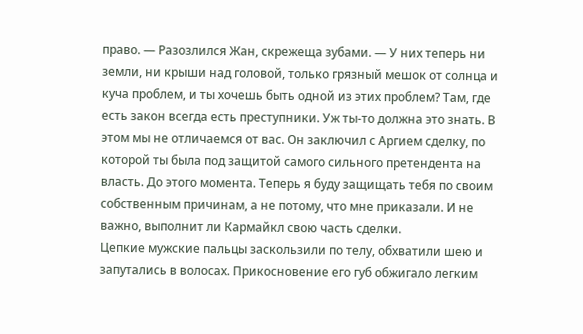право. — Разозлился Жан, скрежеща зубами. — У них теперь ни земли, ни крыши над головой, только грязный мешок от солнца и куча проблем, и ты хочешь быть одной из этих проблем? Там, где есть закон всегда есть преступники. Уж ты-то должна это знать. В этом мы не отличаемся от вас. Он заключил с Аргием сделку, по которой ты была под защитой самого сильного претендента на власть. До этого момента. Теперь я буду защищать тебя по своим собственным причинам, а не потому, что мне приказали. И не важно, выполнит ли Кармайкл свою часть сделки.
Цепкие мужские пальцы заскользили по телу, обхватили шею и запутались в волосах. Прикосновение его губ обжигало легким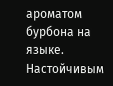ароматом бурбона на языке. Настойчивым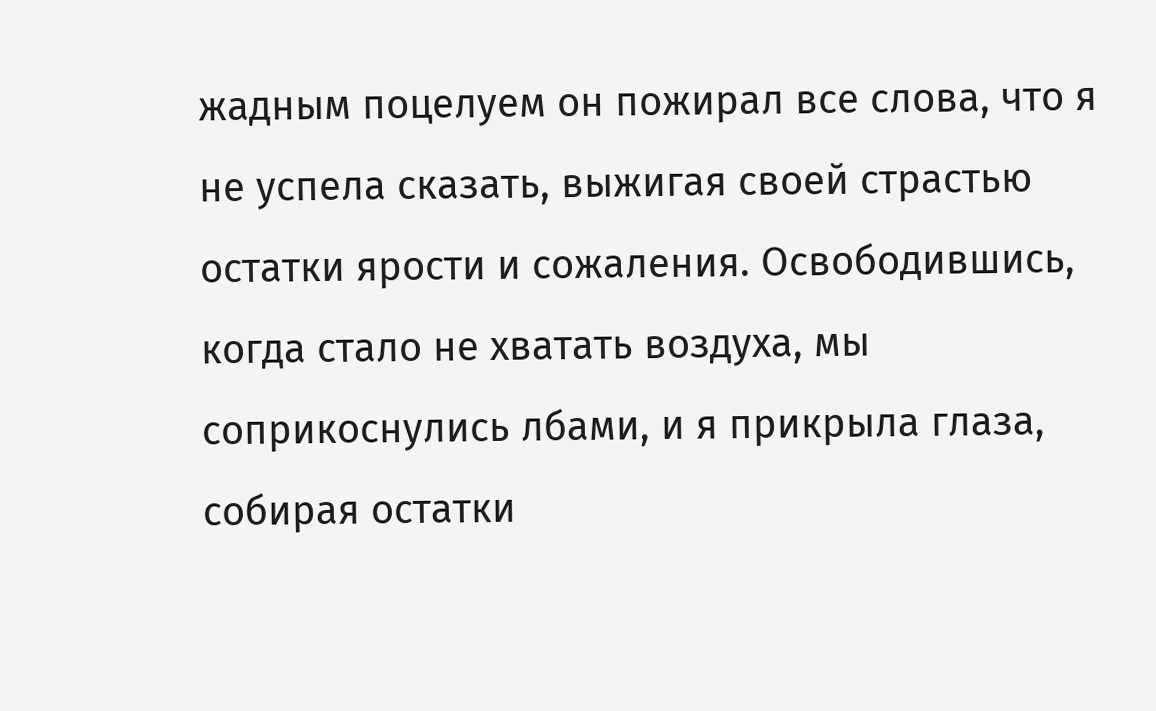жадным поцелуем он пожирал все слова, что я не успела сказать, выжигая своей страстью остатки ярости и сожаления. Освободившись, когда стало не хватать воздуха, мы соприкоснулись лбами, и я прикрыла глаза, собирая остатки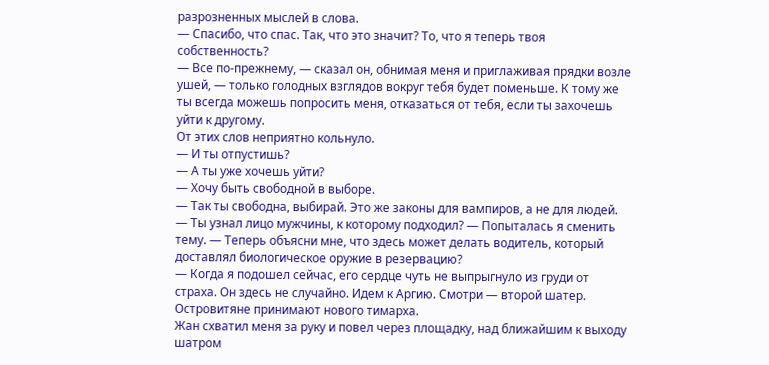разрозненных мыслей в слова.
— Спасибо, что спас. Так, что это значит? То, что я теперь твоя собственность?
— Все по-прежнему, — сказал он, обнимая меня и приглаживая прядки возле ушей, — только голодных взглядов вокруг тебя будет поменьше. К тому же ты всегда можешь попросить меня, отказаться от тебя, если ты захочешь уйти к другому.
От этих слов неприятно кольнуло.
— И ты отпустишь?
— А ты уже хочешь уйти?
— Хочу быть свободной в выборе.
— Так ты свободна, выбирай. Это же законы для вампиров, а не для людей.
— Ты узнал лицо мужчины, к которому подходил? — Попыталась я сменить тему. — Теперь объясни мне, что здесь может делать водитель, который доставлял биологическое оружие в резервацию?
— Когда я подошел сейчас, его сердце чуть не выпрыгнуло из груди от страха. Он здесь не случайно. Идем к Аргию. Смотри — второй шатер. Островитяне принимают нового тимарха.
Жан схватил меня за руку и повел через площадку, над ближайшим к выходу шатром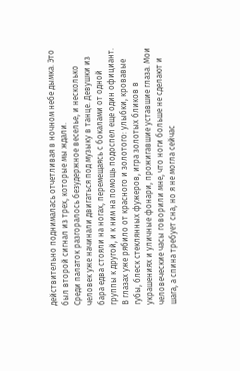действительно поднималась отчетливая в ночном небе дымка. Это был второй сигнал из трех, которые мы ждали.
Среди палаток разгоралось безудержное веселье, и несколько человек уже начинали двигаться под музыку в танце. Девушки из бара едва стояли на ногах, перемещаясь с бокалами от одной группы к другой, и к ним на помощь подоспел еще один официант. В глазах уже рябило от красного и золотого: улыбки, кровавые губы, блеск стеклянных фужеров, игра золотых бликов в украшениях и уличные фонари, прожигавшие уставшие глаза. Мои человеческие часы говорили мне, что ноги больше не сделают и шага, а спина требует сна, но я не могла сейчас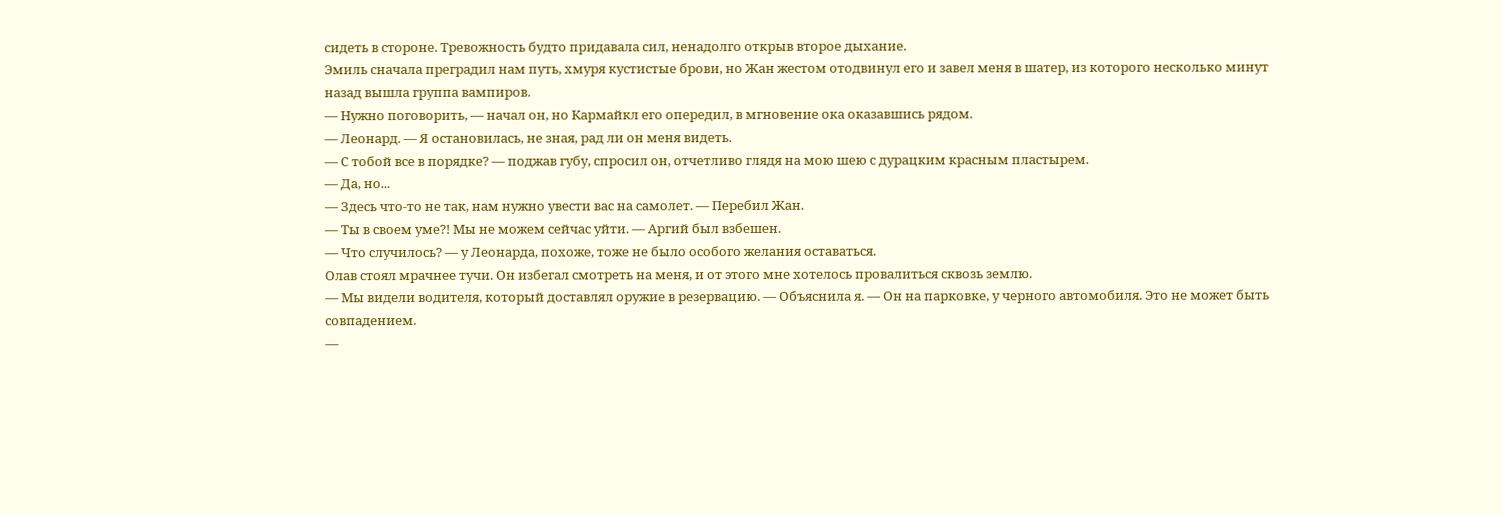сидеть в стороне. Тревожность будто придавала сил, ненадолго открыв второе дыхание.
Эмиль сначала преградил нам путь, хмуря кустистые брови, но Жан жестом отодвинул его и завел меня в шатер, из которого несколько минут назад вышла группа вампиров.
— Нужно поговорить, — начал он, но Кармайкл его опередил, в мгновение ока оказавшись рядом.
— Леонард. — Я остановилась, не зная, рад ли он меня видеть.
— С тобой все в порядке? — поджав губу, спросил он, отчетливо глядя на мою шею с дурацким красным пластырем.
— Да, но...
— Здесь что-то не так, нам нужно увести вас на самолет. — Перебил Жан.
— Ты в своем уме?! Мы не можем сейчас уйти. — Аргий был взбешен.
— Что случилось? — у Леонарда, похоже, тоже не было особого желания оставаться.
Олав стоял мрачнее тучи. Он избегал смотреть на меня, и от этого мне хотелось провалиться сквозь землю.
— Мы видели водителя, который доставлял оружие в резервацию. — Объяснила я. — Он на парковке, у черного автомобиля. Это не может быть совпадением.
—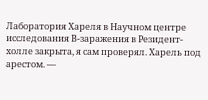Лаборатория Хареля в Научном центре исследования В-заражения в Резидент-холле закрыта, я сам проверял. Харель под арестом. —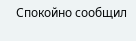Спокойно сообщил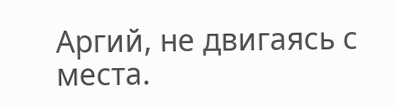Аргий, не двигаясь с места.